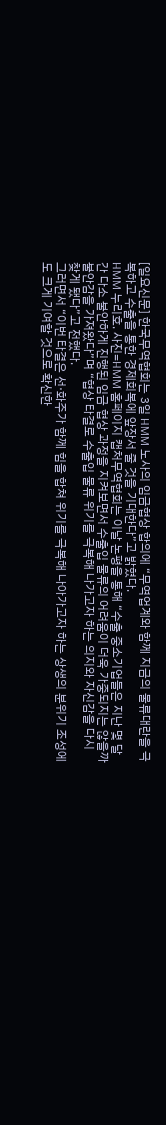[일요신문] 한국무역협회는 3일 HMM 노사의 임금협상 합의에 “무역업계와 함께 지금의 물류대란을 극복하고 수출을 통한 경제회복에 앞장서 줄 것을 기대한다”고 밝혔다.
HMM 누리호. 사진=HMM 홈페이지 캡처무역협회는 이날 논평을 통해 “수출 중소기업들은 지난 몇 달간 다소 불안하게 진행된 임금 협상 과정을 지켜보면서 수출입 물류의 어려움이 더욱 가중되지는 않을까 불안감을 가져왔다”며 “협상 타결로 수출입 물류 위기를 극복해 나가고자 하는 의지와 자신감을 다시 찾게 됐다”고 전했다.
그러면서 “이번 타결은 선·화주가 함께 힘을 합쳐 위기를 극복해 나아가고자 하는 상생의 분위기 조성에도 크게 기여할 것으로 확신한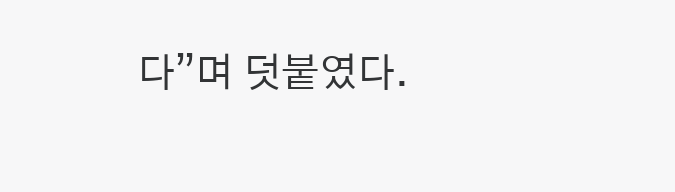다”며 덧붙였다.